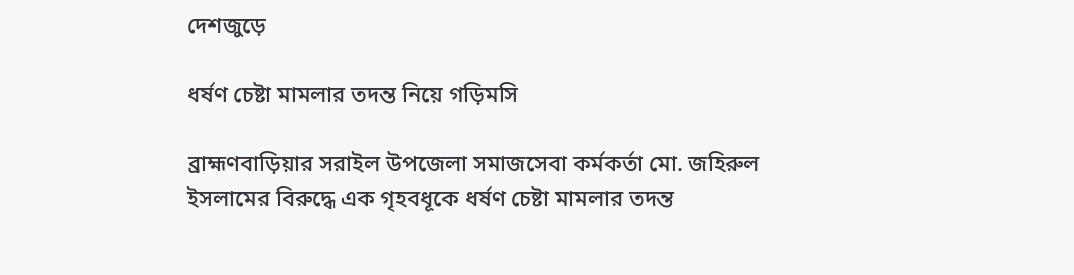দেশজুড়ে

ধর্ষণ চেষ্টা মামলার তদন্ত নিয়ে গড়িমসি

ব্রাহ্মণবাড়িয়ার সরাইল উপজেলা সমাজসেবা কর্মকর্তা মো. জহিরুল ইসলামের বিরুদ্ধে এক গৃহবধূকে ধর্ষণ চেষ্টা মামলার তদন্ত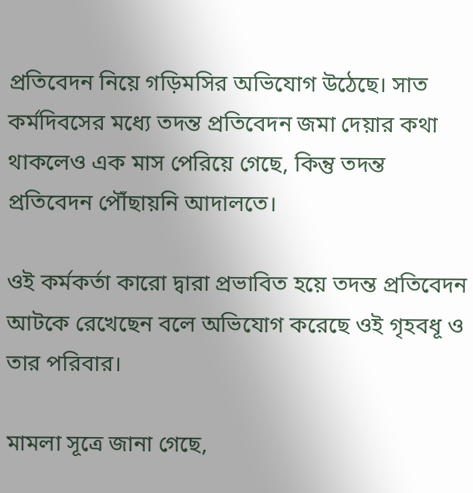প্রতিবেদন নিয়ে গড়িমসির অভিযোগ উঠেছে। সাত কর্মদিবসের মধ্যে তদন্ত প্রতিবেদন জমা দেয়ার কথা থাকলেও এক মাস পেরিয়ে গেছে, কিন্তু তদন্ত প্রতিবেদন পৌঁছায়নি আদালতে।

ওই কর্মকর্তা কারো দ্বারা প্রভাবিত হয়ে তদন্ত প্রতিবেদন আটকে রেখেছেন বলে অভিযোগ করেছে ওই গৃহবধূ ও তার পরিবার।

মামলা সূত্রে জানা গেছে,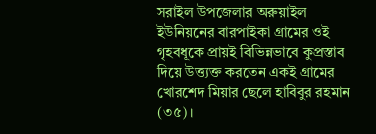সরাইল উপজেলার অরুয়াইল ইউনিয়নের বারপাইকা গ্রামের ওই গৃহবধূকে প্রায়ই বিভিন্নভাবে কুপ্রস্তাব দিয়ে উত্ত্যক্ত করতেন একই গ্রামের খোরশেদ মিয়ার ছেলে হাবিবুর রহমান (৩৫)।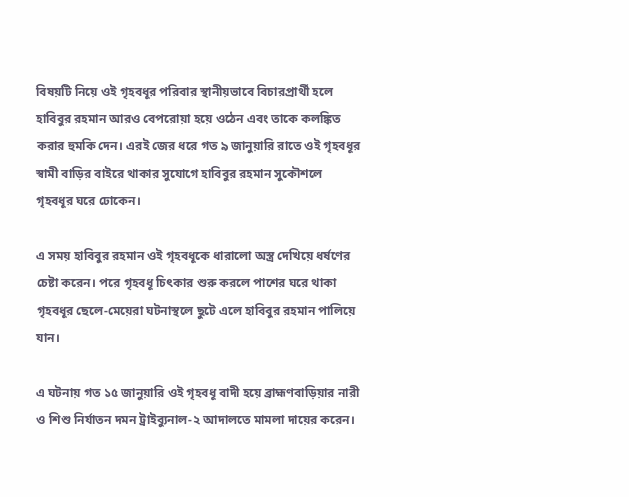বিষয়টি নিয়ে ওই গৃহবধূর পরিবার স্থানীয়ভাবে বিচারপ্রার্থী হলে হাবিবুর রহমান আরও বেপরোয়া হয়ে ওঠেন এবং তাকে কলঙ্কিত করার হুমকি দেন। এরই জের ধরে গত ৯ জানুয়ারি রাতে ওই গৃহবধূর স্বামী বাড়ির বাইরে থাকার সুযোগে হাবিবুর রহমান সুকৌশলে গৃহবধূর ঘরে ঢোকেন।

এ সময় হাবিবুর রহমান ওই গৃহবধূকে ধারালো অস্ত্র দেখিয়ে ধর্ষণের চেষ্টা করেন। পরে গৃহবধূ চিৎকার শুরু করলে পাশের ঘরে থাকা গৃহবধূর ছেলে-মেয়েরা ঘটনাস্থলে ছুটে এলে হাবিবুর রহমান পালিয়ে যান।

এ ঘটনায় গত ১৫ জানুয়ারি ওই গৃহবধূ বাদী হয়ে ব্রাহ্মণবাড়িয়ার নারী ও শিশু নির্যাতন দমন ট্রাইব্যুনাল-২ আদালতে মামলা দায়ের করেন।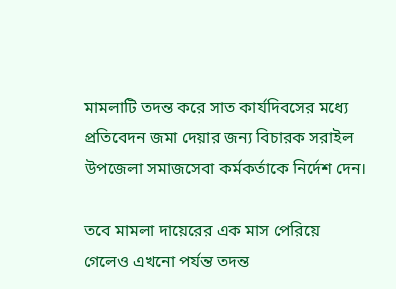মামলাটি তদন্ত করে সাত কার্যদিবসের মধ্যে প্রতিবেদন জমা দেয়ার জন্য বিচারক সরাইল উপজেলা সমাজসেবা কর্মকর্তাকে নির্দেশ দেন।

তবে মামলা দায়েরের এক মাস পেরিয়ে গেলেও এখনো পর্যন্ত তদন্ত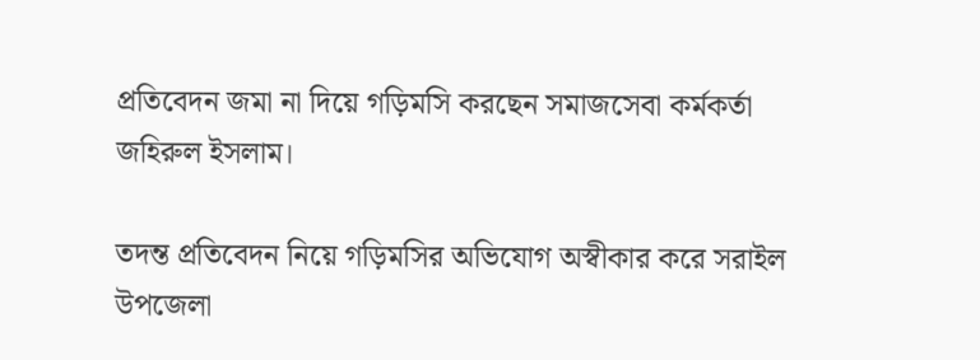প্রতিবেদন জমা না দিয়ে গড়িমসি করছেন সমাজসেবা কর্মকর্তা জহিরুল ইসলাম।

তদন্ত প্রতিবেদন নিয়ে গড়িমসির অভিযোগ অস্বীকার করে সরাইল উপজেলা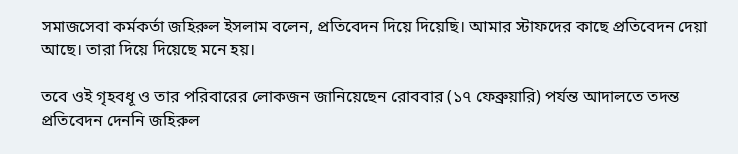সমাজসেবা কর্মকর্তা জহিরুল ইসলাম বলেন, প্রতিবেদন দিয়ে দিয়েছি। আমার স্টাফদের কাছে প্রতিবেদন দেয়া আছে। তারা দিয়ে দিয়েছে মনে হয়।

তবে ওই গৃহবধূ ও তার পরিবারের লোকজন জানিয়েছেন রোববার (১৭ ফেব্রুয়ারি) পর্যন্ত আদালতে তদন্ত প্রতিবেদন দেননি জহিরুল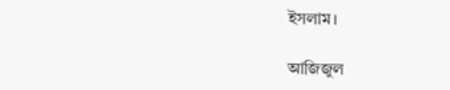ইসলাম।

আজিজুল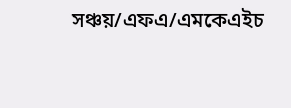সঞ্চয়/এফএ/এমকেএইচ